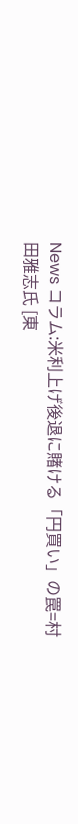News コラム:米利上げ後退に賭ける「円買い」の罠=村田雅志氏 [東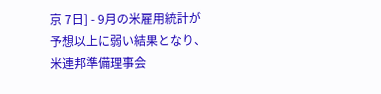京 7日] - 9月の米雇用統計が予想以上に弱い結果となり、米連邦準備理事会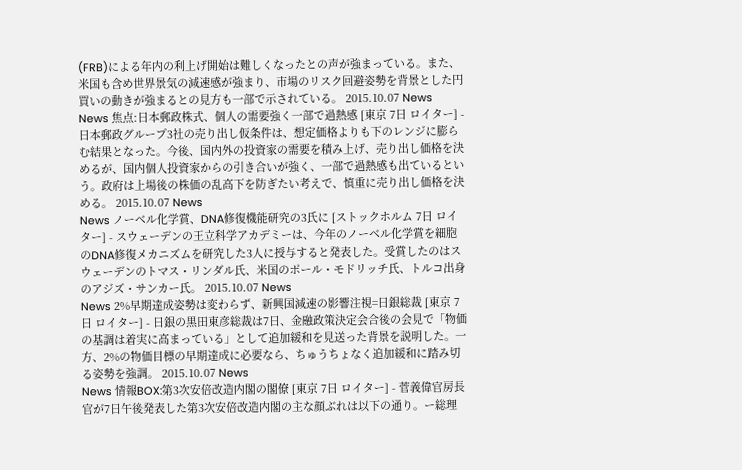(FRB)による年内の利上げ開始は難しくなったとの声が強まっている。また、米国も含め世界景気の減速感が強まり、市場のリスク回避姿勢を背景とした円買いの動きが強まるとの見方も一部で示されている。 2015.10.07 News
News 焦点:日本郵政株式、個人の需要強く一部で過熱感 [東京 7日 ロイター] - 日本郵政グループ3社の売り出し仮条件は、想定価格よりも下のレンジに膨らむ結果となった。今後、国内外の投資家の需要を積み上げ、売り出し価格を決めるが、国内個人投資家からの引き合いが強く、一部で過熱感も出ているという。政府は上場後の株価の乱高下を防ぎたい考えで、慎重に売り出し価格を決める。 2015.10.07 News
News ノーベル化学賞、DNA修復機能研究の3氏に [ストックホルム 7日 ロイター] - スウェーデンの王立科学アカデミーは、今年のノーベル化学賞を細胞のDNA修復メカニズムを研究した3人に授与すると発表した。受賞したのはスウェーデンのトマス・リンダル氏、米国のポール・モドリッチ氏、トルコ出身のアジズ・サンカー氏。 2015.10.07 News
News 2%早期達成姿勢は変わらず、新興国減速の影響注視=日銀総裁 [東京 7日 ロイター] - 日銀の黒田東彦総裁は7日、金融政策決定会合後の会見で「物価の基調は着実に高まっている」として追加緩和を見送った背景を説明した。一方、2%の物価目標の早期達成に必要なら、ちゅうちょなく追加緩和に踏み切る姿勢を強調。 2015.10.07 News
News 情報BOX:第3次安倍改造内閣の閣僚 [東京 7日 ロイター] - 菅義偉官房長官が7日午後発表した第3次安倍改造内閣の主な顔ぶれは以下の通り。ー総理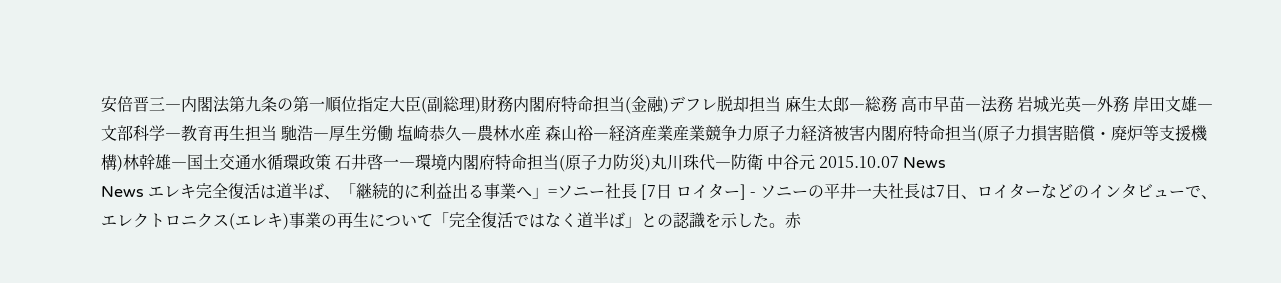安倍晋三―内閣法第九条の第一順位指定大臣(副総理)財務内閣府特命担当(金融)デフレ脱却担当 麻生太郎―総務 高市早苗―法務 岩城光英―外務 岸田文雄―文部科学―教育再生担当 馳浩―厚生労働 塩崎恭久―農林水産 森山裕―経済産業産業競争力原子力経済被害内閣府特命担当(原子力損害賠償・廃炉等支援機構)林幹雄―国土交通水循環政策 石井啓一―環境内閣府特命担当(原子力防災)丸川珠代―防衛 中谷元 2015.10.07 News
News エレキ完全復活は道半ば、「継続的に利益出る事業へ」=ソニー社長 [7日 ロイター] - ソニーの平井一夫社長は7日、ロイターなどのインタビューで、エレクトロニクス(エレキ)事業の再生について「完全復活ではなく道半ば」との認識を示した。赤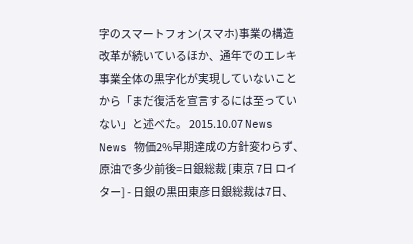字のスマートフォン(スマホ)事業の構造改革が続いているほか、通年でのエレキ事業全体の黒字化が実現していないことから「まだ復活を宣言するには至っていない」と述べた。 2015.10.07 News
News 物価2%早期達成の方針変わらず、原油で多少前後=日銀総裁 [東京 7日 ロイター] - 日銀の黒田東彦日銀総裁は7日、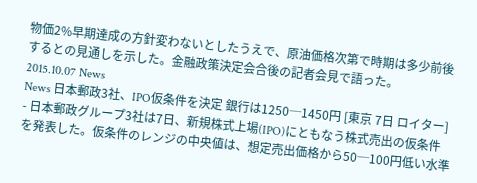物価2%早期達成の方針変わないとしたうえで、原油価格次第で時期は多少前後するとの見通しを示した。金融政策決定会合後の記者会見で語った。 2015.10.07 News
News 日本郵政3社、IPO仮条件を決定 銀行は1250─1450円 [東京 7日 ロイター] - 日本郵政グループ3社は7日、新規株式上場(IPO)にともなう株式売出の仮条件を発表した。仮条件のレンジの中央値は、想定売出価格から50─100円低い水準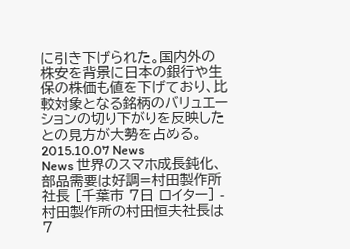に引き下げられた。国内外の株安を背景に日本の銀行や生保の株価も値を下げており、比較対象となる銘柄のバリュエーションの切り下がりを反映したとの見方が大勢を占める。 2015.10.07 News
News 世界のスマホ成長鈍化、部品需要は好調=村田製作所社長 [千葉市 7日 ロイター] - 村田製作所の村田恒夫社長は7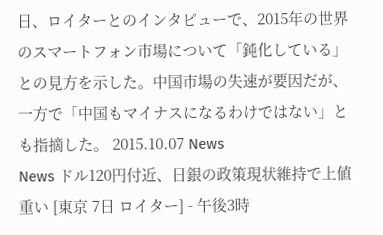日、ロイターとのインタビューで、2015年の世界のスマートフォン市場について「鈍化している」との見方を示した。中国市場の失速が要因だが、一方で「中国もマイナスになるわけではない」とも指摘した。 2015.10.07 News
News ドル120円付近、日銀の政策現状維持で上値重い [東京 7日 ロイター] - 午後3時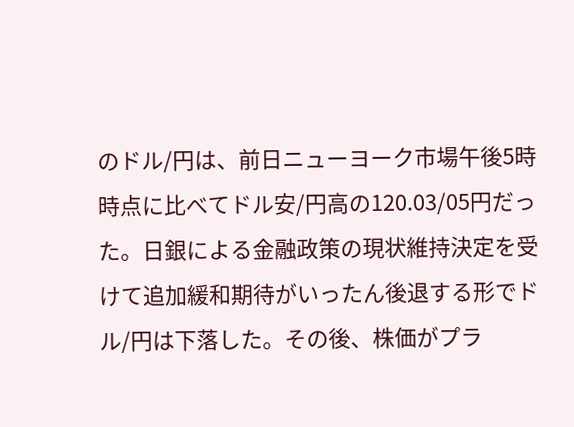のドル/円は、前日ニューヨーク市場午後5時時点に比べてドル安/円高の120.03/05円だった。日銀による金融政策の現状維持決定を受けて追加緩和期待がいったん後退する形でドル/円は下落した。その後、株価がプラ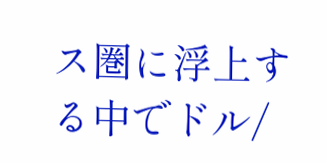ス圏に浮上する中でドル/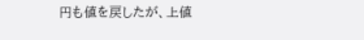円も値を戻したが、上値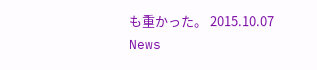も重かった。 2015.10.07 News